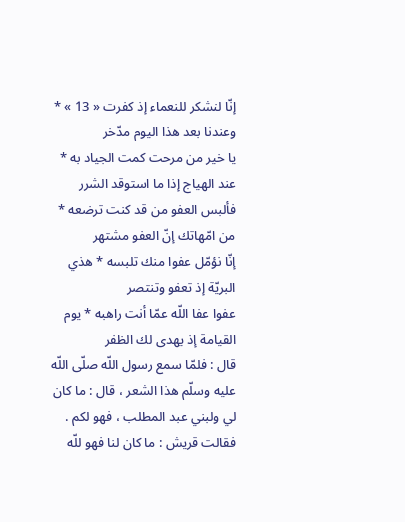إنّا لنشكر للنعماء إذ كفرت « 13 » * وعندنا بعد هذا اليوم مدّخر
يا خير من مرحت كمت الجياد به * عند الهياج إذا ما استوقد الشرر
فألبس العفو من قد كنت ترضعه * من امّهاتك إنّ العفو مشتهر
إنّا نؤمّل عفوا منك تلبسه * هذي البريّة إذ تعفو وتنتصر
عفوا عفا اللّه عمّا أنت راهبه * يوم القيامة إذ يهدى لك الظفر
قال : فلمّا سمع رسول اللّه صلّى اللّه عليه وسلّم هذا الشعر ، قال : ما كان لي ولبني عبد المطلب ، فهو لكم .
فقالت قريش : ما كان لنا فهو للّه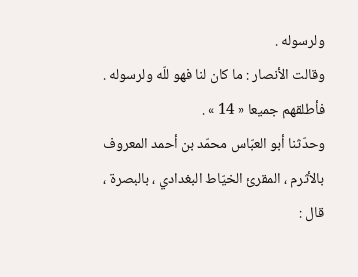ولرسوله .
وقالت الأنصار : ما كان لنا فهو للّه ولرسوله .
فأطلقهم جميعا « 14 » .
وحدّثنا أبو العبّاس محمّد بن أحمد المعروف بالأثرم ، المقرئ الخيّاط البغدادي ، بالبصرة ، قال :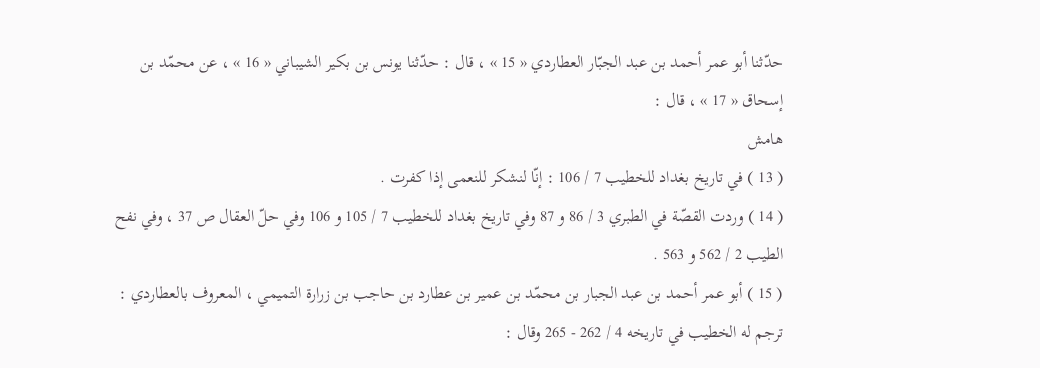حدّثنا أبو عمر أحمد بن عبد الجبّار العطاردي « 15 » ، قال : حدّثنا يونس بن بكير الشيباني « 16 » ، عن محمّد بن إسحاق « 17 » ، قال :
هامش
( 13 ) في تاريخ بغداد للخطيب 7 / 106 : إنّا لنشكر للنعمى إذا كفرت .
( 14 ) وردت القصّة في الطبري 3 / 86 و 87 وفي تاريخ بغداد للخطيب 7 / 105 و 106 وفي حلّ العقال ص 37 ، وفي نفح الطيب 2 / 562 و 563 .
( 15 ) أبو عمر أحمد بن عبد الجبار بن محمّد بن عمير بن عطارد بن حاجب بن زرارة التميمي ، المعروف بالعطاردي : ترجم له الخطيب في تاريخه 4 / 262 - 265 وقال :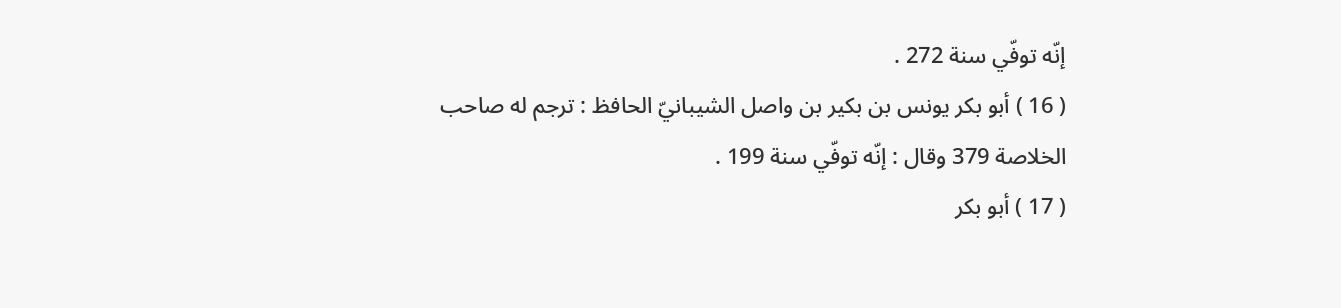إنّه توفّي سنة 272 .
( 16 ) أبو بكر يونس بن بكير بن واصل الشيبانيّ الحافظ : ترجم له صاحب الخلاصة 379 وقال : إنّه توفّي سنة 199 .
( 17 ) أبو بكر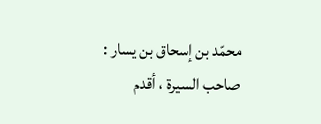محمّد بن إسحاق بن يسار : صاحب السيرة ، أقدم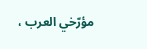مؤرّخي العرب ،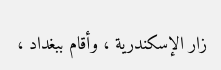زار الإسكندرية ، وأقام ببغداد ،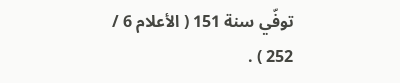توفّي سنة 151 ( الأعلام 6 / 252 ) .